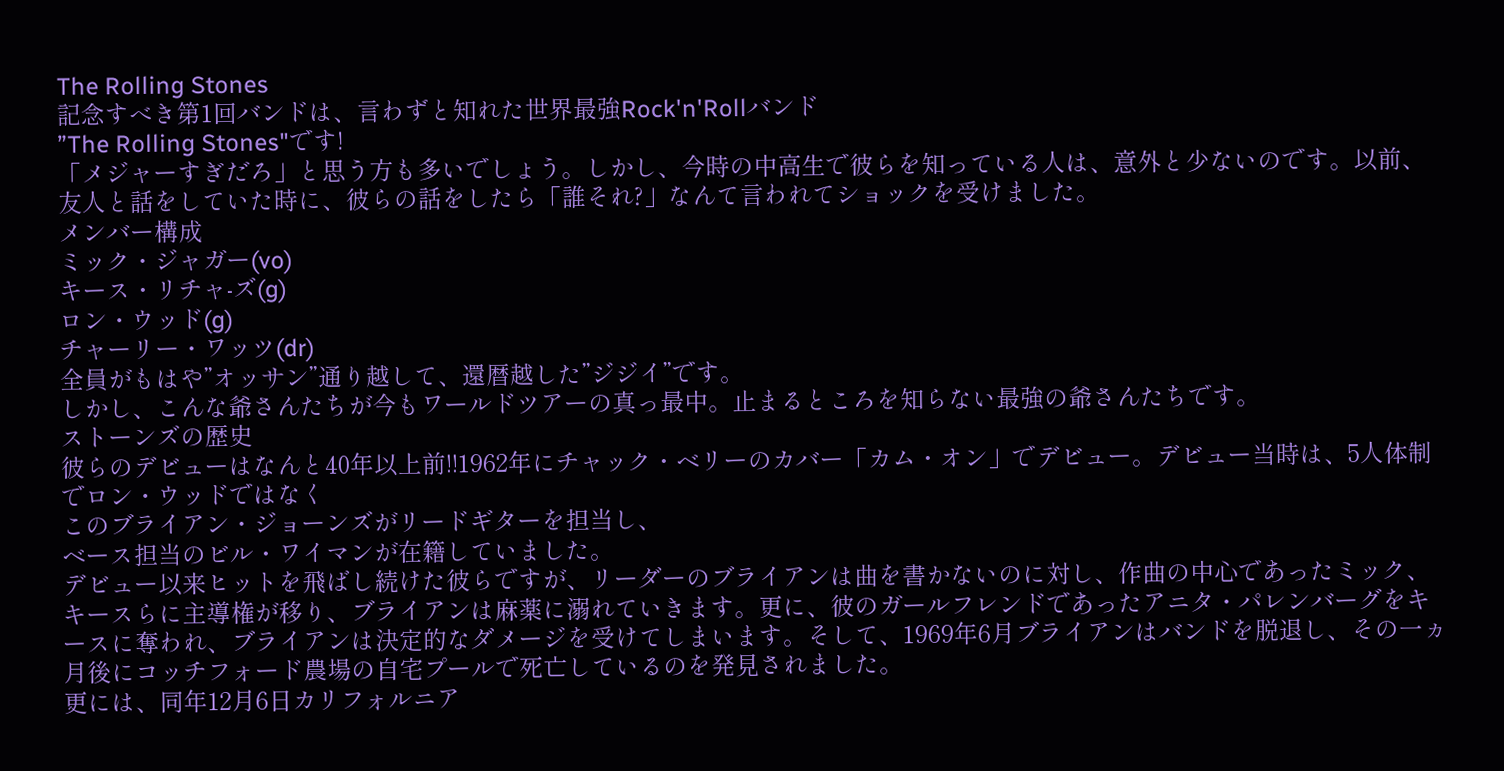The Rolling Stones
記念すべき第1回バンドは、言わずと知れた世界最強Rock'n'Rollバンド
”The Rolling Stones"です!
「メジャーすぎだろ」と思う方も多いでしょう。しかし、今時の中高生で彼らを知っている人は、意外と少ないのです。以前、友人と話をしていた時に、彼らの話をしたら「誰それ?」なんて言われてショックを受けました。
メンバー構成
ミック・ジャガー(vo)
キース・リチャ-ズ(g)
ロン・ウッド(g)
チャーリー・ワッツ(dr)
全員がもはや”オッサン”通り越して、還暦越した”ジジイ”です。
しかし、こんな爺さんたちが今もワールドツアーの真っ最中。止まるところを知らない最強の爺さんたちです。
ストーンズの歴史
彼らのデビューはなんと40年以上前!!1962年にチャック・ベリーのカバー「カム・オン」でデビュー。デビュー当時は、5人体制でロン・ウッドではなく
このブライアン・ジョーンズがリードギターを担当し、
ベース担当のビル・ワイマンが在籍していました。
デビュー以来ヒットを飛ばし続けた彼らですが、リーダーのブライアンは曲を書かないのに対し、作曲の中心であったミック、キースらに主導権が移り、ブライアンは麻薬に溺れていきます。更に、彼のガールフレンドであったアニタ・パレンバーグをキースに奪われ、ブライアンは決定的なダメージを受けてしまいます。そして、1969年6月ブライアンはバンドを脱退し、その一ヵ月後にコッチフォード農場の自宅プールで死亡しているのを発見されました。
更には、同年12月6日カリフォルニア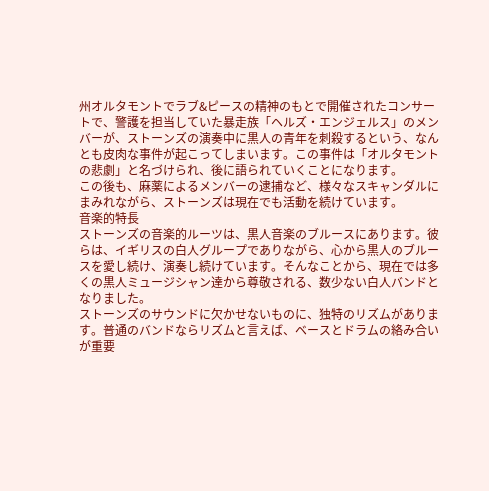州オルタモントでラブ&ピースの精神のもとで開催されたコンサートで、警護を担当していた暴走族「ヘルズ・エンジェルス」のメンバーが、ストーンズの演奏中に黒人の青年を刺殺するという、なんとも皮肉な事件が起こってしまいます。この事件は「オルタモントの悲劇」と名づけられ、後に語られていくことになります。
この後も、麻薬によるメンバーの逮捕など、様々なスキャンダルにまみれながら、ストーンズは現在でも活動を続けています。
音楽的特長
ストーンズの音楽的ルーツは、黒人音楽のブルースにあります。彼らは、イギリスの白人グループでありながら、心から黒人のブルースを愛し続け、演奏し続けています。そんなことから、現在では多くの黒人ミュージシャン達から尊敬される、数少ない白人バンドとなりました。
ストーンズのサウンドに欠かせないものに、独特のリズムがあります。普通のバンドならリズムと言えば、ベースとドラムの絡み合いが重要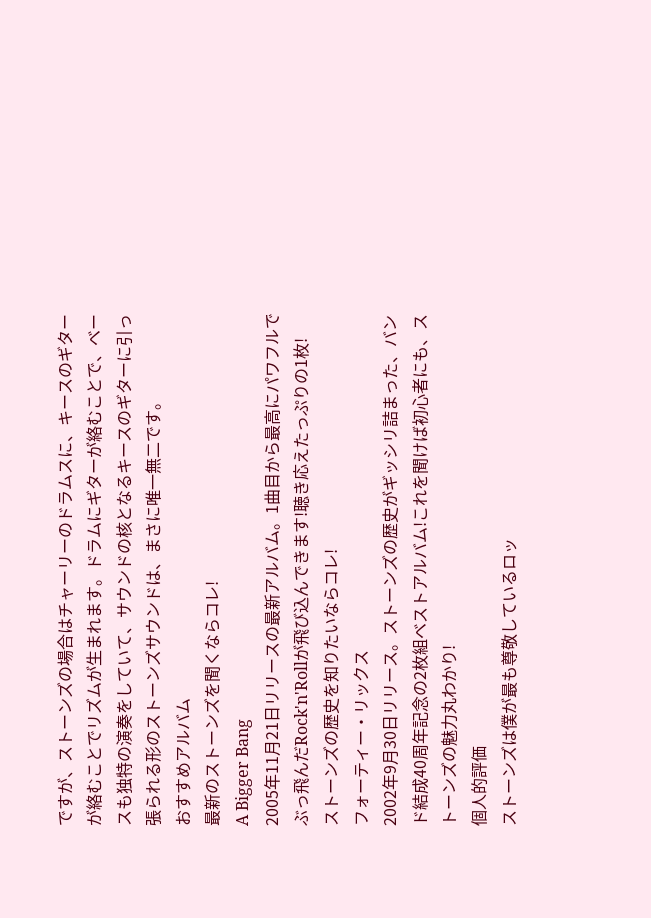ですが、ストーンズの場合はチャーリーのドラムスに、キースのギターが絡むことでリズムが生まれます。ドラムにギターが絡むことで、ベースも独特の演奏をしていて、サウンドの核となるキースのギターに引っ張られる形のストーンズサウンドは、まさに唯一無二です。
おすすめアルバム
最新のストーンズを聞くならコレ!
A Bigger Bang
2005年11月21日リリースの最新アルバム。1曲目から最高にパワフルでぶっ飛んだRock'n'Rollが飛び込んできます!聴き応えたっぷりの1枚!
ストーンズの歴史を知りたいならコレ!
フォーティー・リックス
2002年9月30日リリース。ストーンズの歴史がギッシリ詰まった、バンド結成40周年記念の2枚組ベストアルバム!これを聞けば初心者にも、ストーンズの魅力丸わかり!
個人的評価
ストーンズは僕が最も尊敬しているロッ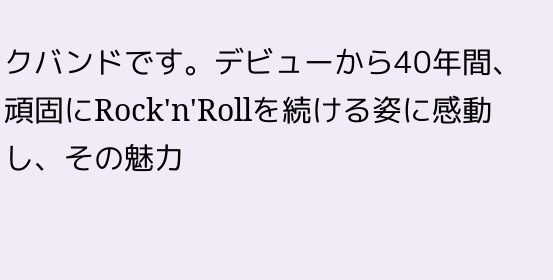クバンドです。デビューから40年間、頑固にRock'n'Rollを続ける姿に感動し、その魅力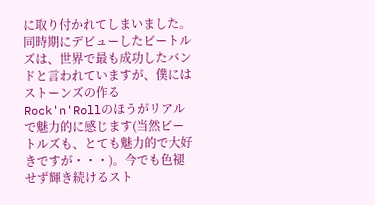に取り付かれてしまいました。同時期にデビューしたビートルズは、世界で最も成功したバンドと言われていますが、僕にはストーンズの作るRock'n'Rollのほうがリアルで魅力的に感じます(当然ビートルズも、とても魅力的で大好きですが・・・)。今でも色褪せず輝き続けるスト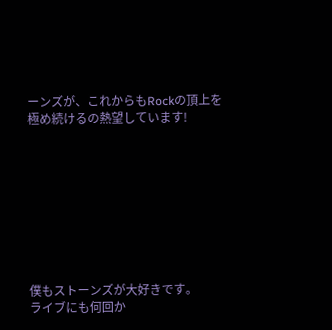ーンズが、これからもRockの頂上を極め続けるの熱望しています!









僕もストーンズが大好きです。
ライブにも何回か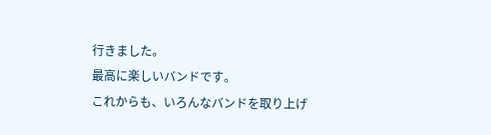行きました。
最高に楽しいバンドです。
これからも、いろんなバンドを取り上げ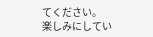てください。
楽しみにしてい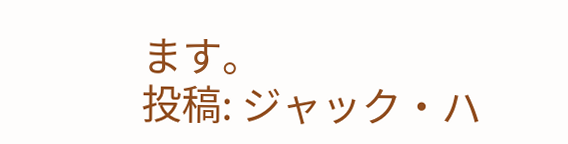ます。
投稿: ジャック・ハ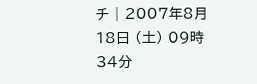チ | 2007年8月18日 (土) 09時34分